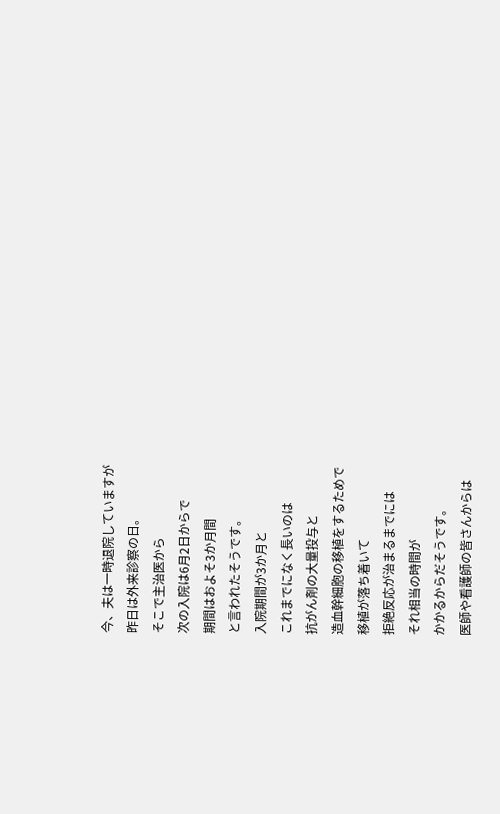今、夫は一時退院していますが
昨日は外来診察の日。
そこで主治医から
次の入院は6月2日からで
期間はおよそ3か月間
と言われたそうです。
入院期間が3か月と
これまでになく長いのは
抗がん剤の大量投与と
造血幹細胞の移植をするためで
移植が落ち着いて
拒絶反応が治まるまでには
それ相当の時間が
かかるからだそうです。
医師や看護師の皆さんからは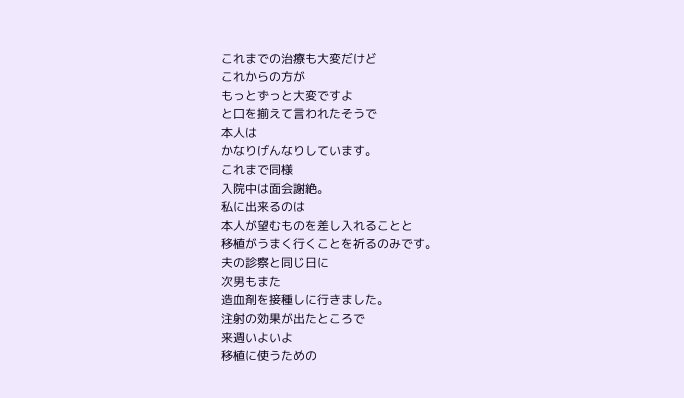これまでの治療も大変だけど
これからの方が
もっとずっと大変ですよ
と口を揃えて言われたそうで
本人は
かなりげんなりしています。
これまで同様
入院中は面会謝絶。
私に出来るのは
本人が望むものを差し入れることと
移植がうまく行くことを祈るのみです。
夫の診察と同じ日に
次男もまた
造血剤を接種しに行きました。
注射の効果が出たところで
来週いよいよ
移植に使うための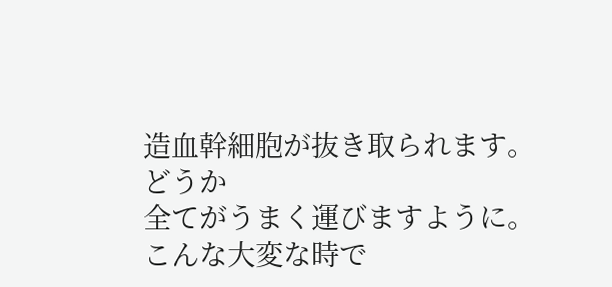造血幹細胞が抜き取られます。
どうか
全てがうまく運びますように。
こんな大変な時で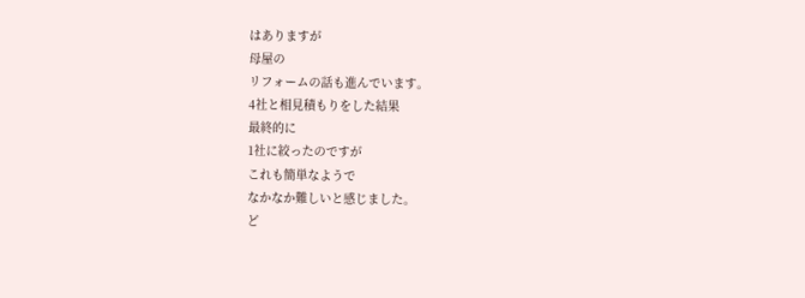はありますが
母屋の
リフォームの話も進んでいます。
4社と相見積もりをした結果
最終的に
1社に絞ったのですが
これも簡単なようで
なかなか難しいと感じました。
ど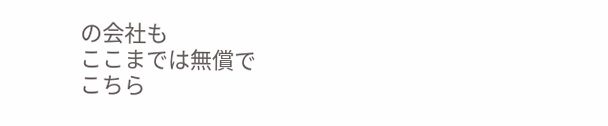の会社も
ここまでは無償で
こちら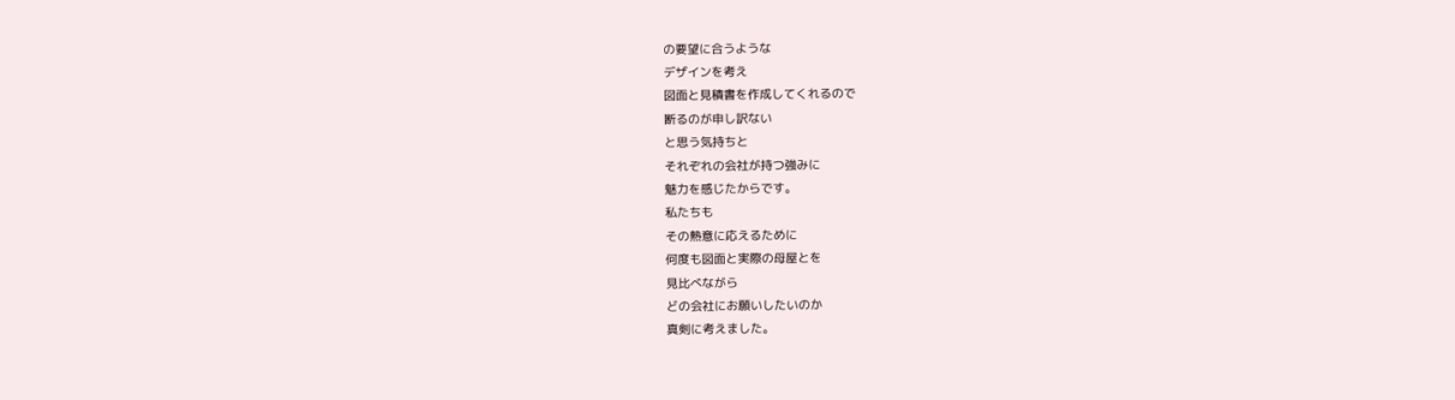の要望に合うような
デザインを考え
図面と見積書を作成してくれるので
断るのが申し訳ない
と思う気持ちと
それぞれの会社が持つ強みに
魅力を感じたからです。
私たちも
その熱意に応えるために
何度も図面と実際の母屋とを
見比べながら
どの会社にお願いしたいのか
真剣に考えました。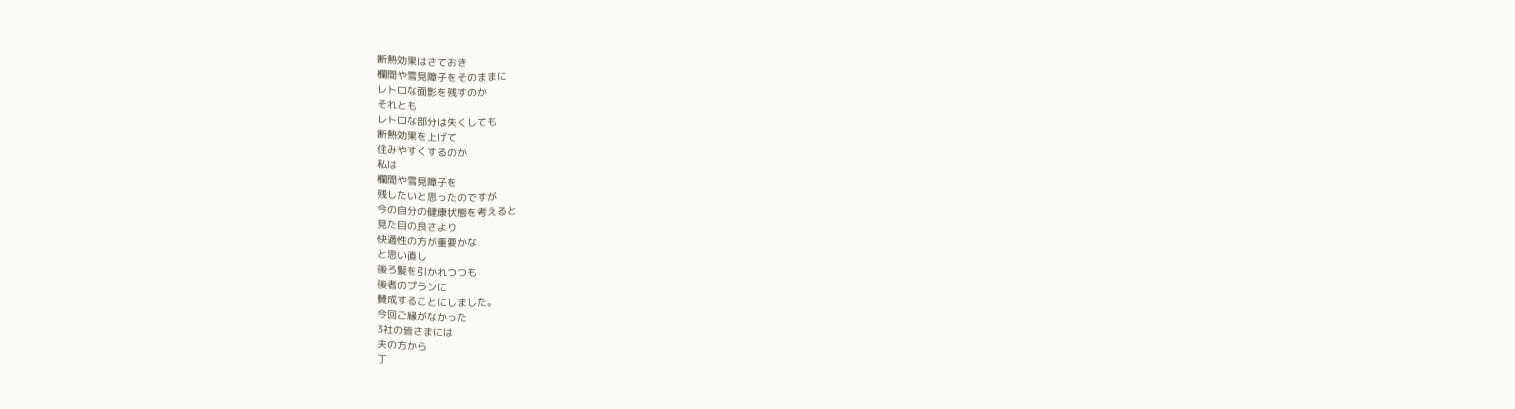断熱効果はさておき
欄間や雪見障子をそのままに
レトロな面影を残すのか
それとも
レトロな部分は失くしても
断熱効果を上げて
住みやすくするのか
私は
欄間や雪見障子を
残したいと思ったのですが
今の自分の健康状態を考えると
見た目の良さより
快適性の方が重要かな
と思い直し
後ろ髪を引かれつつも
後者のプランに
賛成することにしました。
今回ご縁がなかった
3社の皆さまには
夫の方から
丁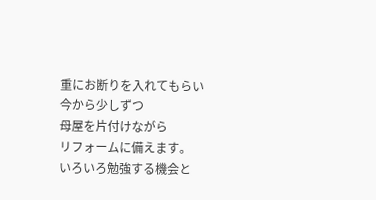重にお断りを入れてもらい
今から少しずつ
母屋を片付けながら
リフォームに備えます。
いろいろ勉強する機会と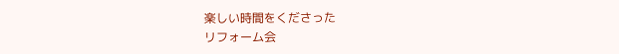楽しい時間をくださった
リフォーム会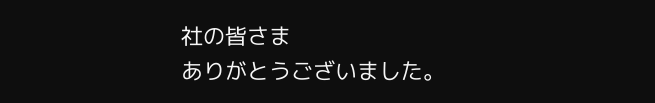社の皆さま
ありがとうございました。